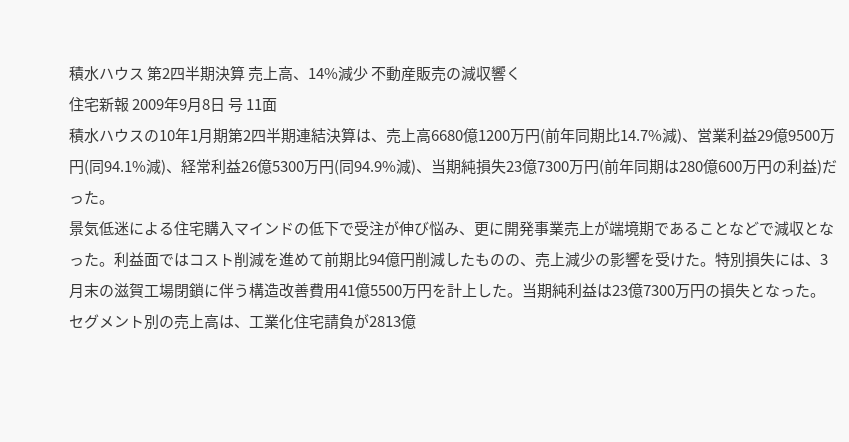積水ハウス 第2四半期決算 売上高、14%減少 不動産販売の減収響く
住宅新報 2009年9月8日 号 11面
積水ハウスの10年1月期第2四半期連結決算は、売上高6680億1200万円(前年同期比14.7%減)、営業利益29億9500万円(同94.1%減)、経常利益26億5300万円(同94.9%減)、当期純損失23億7300万円(前年同期は280億600万円の利益)だった。
景気低迷による住宅購入マインドの低下で受注が伸び悩み、更に開発事業売上が端境期であることなどで減収となった。利益面ではコスト削減を進めて前期比94億円削減したものの、売上減少の影響を受けた。特別損失には、3月末の滋賀工場閉鎖に伴う構造改善費用41億5500万円を計上した。当期純利益は23億7300万円の損失となった。
セグメント別の売上高は、工業化住宅請負が2813億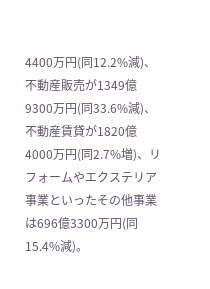4400万円(同12.2%減)、不動産販売が1349億9300万円(同33.6%減)、不動産賃貸が1820億4000万円(同2.7%増)、リフォームやエクステリア事業といったその他事業は696億3300万円(同15.4%減)。